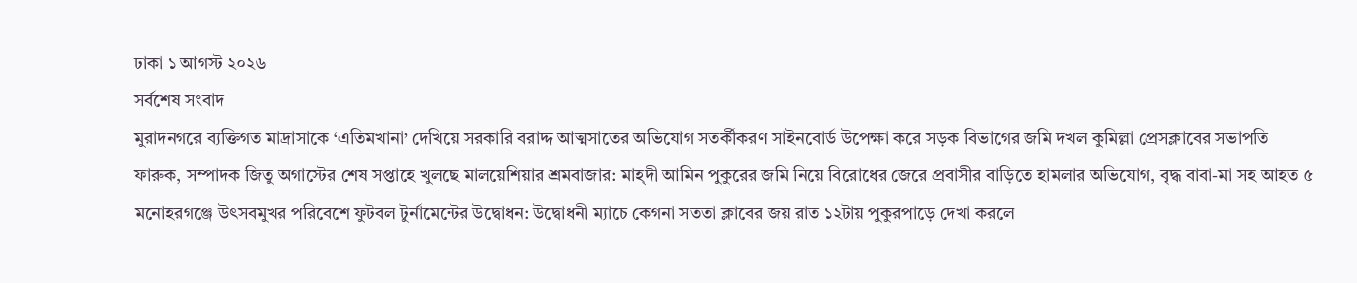ঢাকা ১ আগস্ট ২০২৬
সর্বশেষ সংবাদ
মুরাদনগরে ব্যক্তিগত মাদ্রাসাকে ‘এতিমখানা’ দেখিয়ে সরকারি বরাদ্দ আত্মসাতের অভিযোগ সতর্কীকরণ সাইনবোর্ড উপেক্ষা করে সড়ক বিভাগের জমি দখল কুমিল্লা প্রেসক্লাবের সভাপতি ফারুক, সম্পাদক জিতু অগাস্টের শেষ সপ্তাহে খুলছে মালয়েশিয়ার শ্রমবাজার: মাহ্দী আমিন পুকুরের জমি নিয়ে বিরোধের জেরে প্রবাসীর বাড়িতে হামলার অভিযোগ, বৃদ্ধ বাবা-মা সহ আহত ৫ মনোহরগঞ্জে উৎসবমুখর পরিবেশে ফুটবল টুর্নামেন্টের উদ্বোধন: উদ্বোধনী ম্যাচে কেগনা সততা ক্লাবের জয় রাত ১২টায় পুকুরপাড়ে দেখা করলে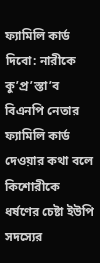ফ্যামিলি কার্ড দিবো: নারীকে কু’প্র’স্তা’ব বিএনপি নেতার ফ্যামিলি কার্ড দেওয়ার কথা বলে কিশোরীকে ধর্ষণের চেষ্টা ইউপি সদস্যের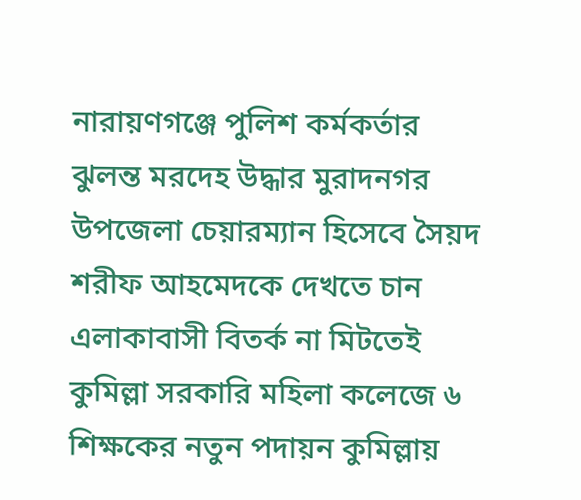নারায়ণগঞ্জে পুলিশ কর্মকর্তার ঝুলন্ত মরদেহ উদ্ধার মুরাদনগর উপজেলা চেয়ারম্যান হিসেবে সৈয়দ শরীফ আহমেদকে দেখতে চান এলাকাবাসী বিতর্ক না মিটতেই কুমিল্লা সরকারি মহিলা কলেজে ৬ শিক্ষকের নতুন পদায়ন কুমিল্লায়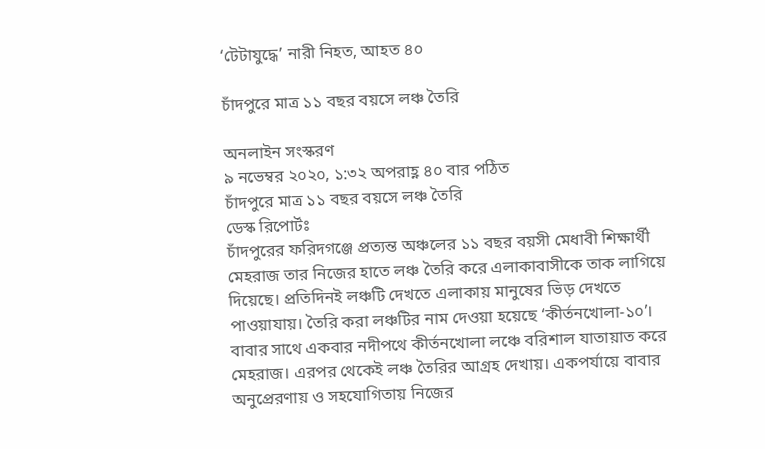‘টেটাযুদ্ধে’ নারী নিহত, আহত ৪০

চাঁদপুরে মাত্র ১১ বছর বয়সে লঞ্চ তৈরি

অনলাইন সংস্করণ
৯ নভেম্বর ২০২০, ১:৩২ অপরাহ্ণ ৪০ বার পঠিত
চাঁদপুরে মাত্র ১১ বছর বয়সে লঞ্চ তৈরি
ডেস্ক রিপোর্টঃ
চাঁদপুরের ফরিদগঞ্জে প্রত্যন্ত অঞ্চলের ১১ বছর বয়সী মেধাবী শিক্ষার্থী মেহরাজ তার নিজের হাতে লঞ্চ তৈরি করে এলাকাবাসীকে তাক লাগিয়ে দিয়েছে। প্রতিদিনই লঞ্চটি দেখতে এলাকায় মানুষের ভিড় দেখতে পাওয়াযায়। তৈরি করা লঞ্চটির নাম দেওয়া হয়েছে ‘কীর্তনখোলা-১০’। বাবার সাথে একবার নদীপথে কীর্তনখোলা লঞ্চে বরিশাল যাতায়াত করে মেহরাজ। এরপর থেকেই লঞ্চ তৈরির আগ্রহ দেখায়। একপর্যায়ে বাবার অনুপ্রেরণায় ও সহযোগিতায় নিজের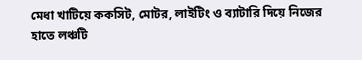মেধা খাটিয়ে ককসিট, মোটর, লাইটিং ও ব্যাটারি দিয়ে নিজের হাতে লঞ্চটি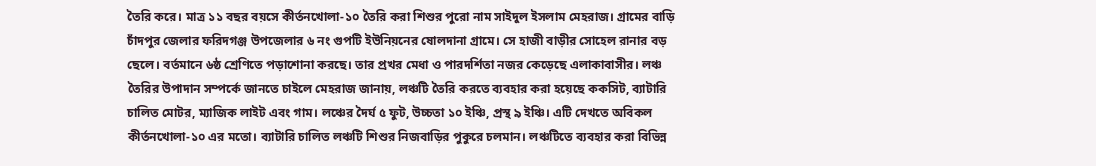তৈরি করে। মাত্র ১১ বছর বয়সে কীর্তনখোলা-১০ তৈরি করা শিশুর পুরো নাম সাইদুল ইসলাম মেহরাজ। গ্রামের বাড়ি চাঁদপুর জেলার ফরিদগঞ্জ উপজেলার ৬ নং গুপটি ইউনিয়নের ষোলদানা গ্রামে। সে হাজী বাড়ীর সোহেল রানার বড় ছেলে। বর্তমানে ৬ষ্ঠ শ্রেণিতে পড়াশোনা করছে। তার প্রখর মেধা ও পারদর্শিতা নজর কেড়েছে এলাকাবাসীর। লঞ্চ তৈরির উপাদান সম্পর্কে জানতে চাইলে মেহরাজ জানায়, লঞ্চটি তৈরি করতে ব্যবহার করা হয়েছে ককসিট, ব্যাটারি চালিত মোটর, ম্যাজিক লাইট এবং গাম। লঞ্চের দৈর্ঘ ৫ ফুট, উচ্চতা ১০ ইঞ্চি, প্রস্থ ৯ ইঞ্চি। এটি দেখতে অবিকল কীর্তনখোলা-১০ এর মতো। ব্যাটারি চালিত লঞ্চটি শিশুর নিজবাড়ির পুকুরে চলমান। লঞ্চটিতে ব্যবহার করা বিভিন্ন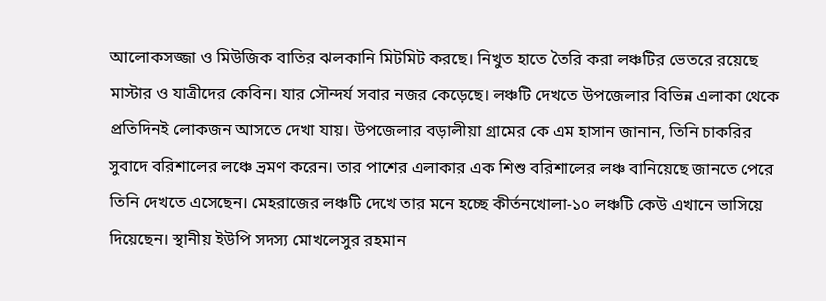আলোকসজ্জা ও মিউজিক বাতির ঝলকানি মিটমিট করছে। নিখুত হাতে তৈরি করা লঞ্চটির ভেতরে রয়েছে মাস্টার ও যাত্রীদের কেবিন। যার সৌন্দর্য সবার নজর কেড়েছে। লঞ্চটি দেখতে উপজেলার বিভিন্ন এলাকা থেকে প্রতিদিনই লোকজন আসতে দেখা যায়। উপজেলার বড়ালীয়া গ্রামের কে এম হাসান জানান, তিনি চাকরির সুবাদে বরিশালের লঞ্চে ভ্রমণ করেন। তার পাশের এলাকার এক শিশু বরিশালের লঞ্চ বানিয়েছে জানতে পেরে তিনি দেখতে এসেছেন। মেহরাজের লঞ্চটি দেখে তার মনে হচ্ছে কীর্তনখোলা-১০ লঞ্চটি কেউ এখানে ভাসিয়ে দিয়েছেন। স্থানীয় ইউপি সদস্য মোখলেসুর রহমান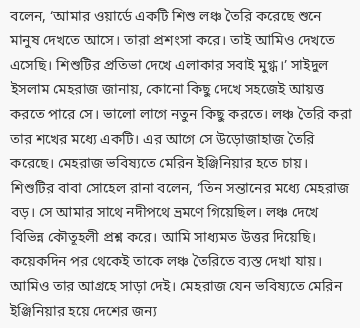বলেন, ‘আমার ওয়ার্ডে একটি শিশু লঞ্চ তৈরি করেছে শুনে মানুষ দেখতে আসে। তারা প্রশংসা করে। তাই আমিও দেখতে এসেছি। শিশুটির প্রতিভা দেখে এলাকার সবাই মুগ্ধ।’ সাইদুল ইসলাম মেহরাজ জানায়, কোনো কিছু দেখে সহজেই আয়ত্ত করতে পারে সে। ভালো লাগে নতুন কিছু করতে। লঞ্চ তৈরি করা তার শখের মধ্যে একটি। এর আগে সে উড়োজাহাজ তৈরি করেছে। মেহরাজ ভবিষ্যতে মেরিন ইঞ্জিনিয়ার হতে চায়। শিশুটির বাবা সোহেল রানা বলেন, ‘তিন সন্তানের মধ্যে মেহরাজ বড়। সে আমার সাথে নদীপথে ভ্রমণে গিয়েছিল। লঞ্চ দেখে বিভিন্ন কৌতূহলী প্রশ্ন করে। আমি সাধ্যমত উত্তর দিয়েছি। কয়েকদিন পর থেকেই তাকে লঞ্চ তৈরিতে ব্যস্ত দেখা যায়। আমিও তার আগ্রহে সাড়া দেই। মেহরাজ যেন ভবিষ্যতে মেরিন ইঞ্জিনিয়ার হয়ে দেশের জন্য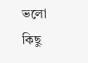ভলো কিছু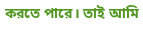করতে পারে। তাই আমি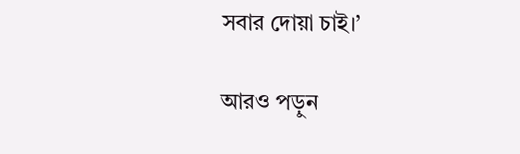সবার দোয়া চাই।’

আরও পড়ুন